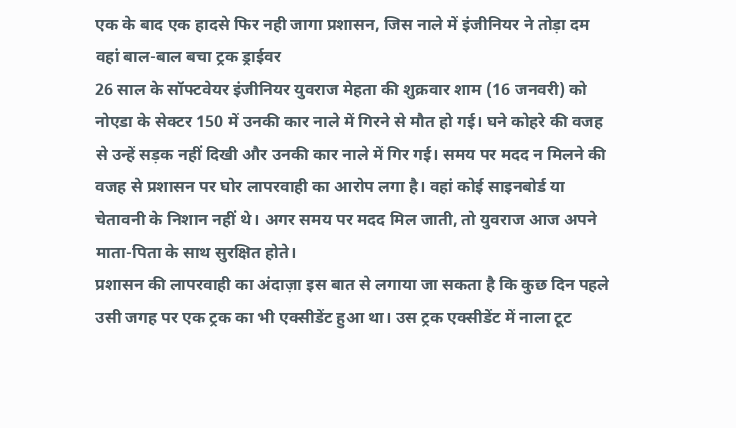एक के बाद एक हादसे फिर नही जागा प्रशासन, जिस नाले में इंजीनियर ने तोड़ा दम वहां बाल-बाल बचा ट्रक ड्राईवर
26 साल के सॉफ्टवेयर इंजीनियर युवराज मेहता की शुक्रवार शाम (16 जनवरी) को नोएडा के सेक्टर 150 में उनकी कार नाले में गिरने से मौत हो गई। घने कोहरे की वजह से उन्हें सड़क नहीं दिखी और उनकी कार नाले में गिर गई। समय पर मदद न मिलने की वजह से प्रशासन पर घोर लापरवाही का आरोप लगा है। वहां कोई साइनबोर्ड या चेतावनी के निशान नहीं थे। अगर समय पर मदद मिल जाती, तो युवराज आज अपने माता-पिता के साथ सुरक्षित होते।
प्रशासन की लापरवाही का अंदाज़ा इस बात से लगाया जा सकता है कि कुछ दिन पहले उसी जगह पर एक ट्रक का भी एक्सीडेंट हुआ था। उस ट्रक एक्सीडेंट में नाला टूट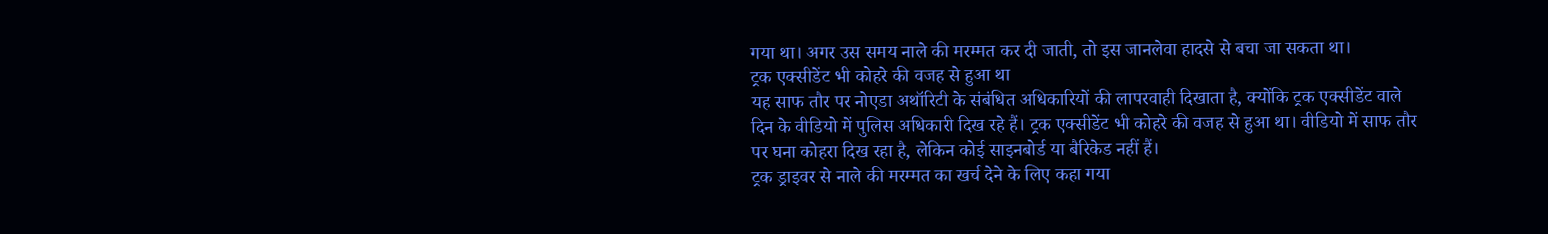गया था। अगर उस समय नाले की मरम्मत कर दी जाती, तो इस जानलेवा हादसे से बचा जा सकता था।
ट्रक एक्सीडेंट भी कोहरे की वजह से हुआ था
यह साफ तौर पर नोएडा अथॉरिटी के संबंधित अधिकारियों की लापरवाही दिखाता है, क्योंकि ट्रक एक्सीडेंट वाले दिन के वीडियो में पुलिस अधिकारी दिख रहे हैं। ट्रक एक्सीडेंट भी कोहरे की वजह से हुआ था। वीडियो में साफ तौर पर घना कोहरा दिख रहा है, लेकिन कोई साइनबोर्ड या बैरिकेड नहीं हैं।
ट्रक ड्राइवर से नाले की मरम्मत का खर्च देने के लिए कहा गया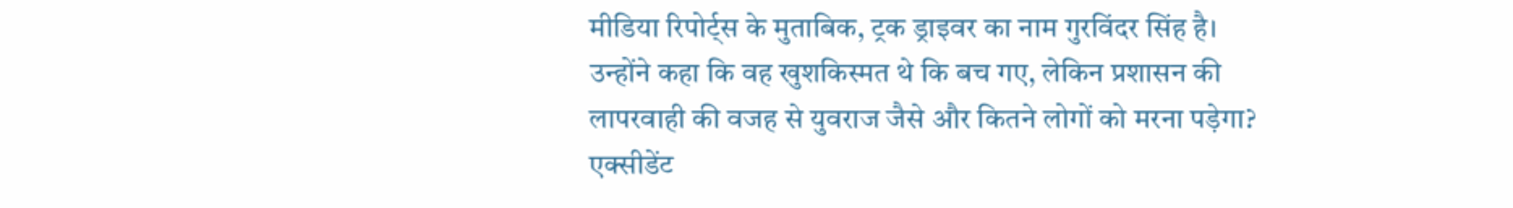मीडिया रिपोर्ट्स के मुताबिक, ट्रक ड्राइवर का नाम गुरविंदर सिंह है। उन्होंने कहा कि वह खुशकिस्मत थे कि बच गए, लेकिन प्रशासन की लापरवाही की वजह से युवराज जैसे और कितने लोगों को मरना पड़ेगा? एक्सीडेंट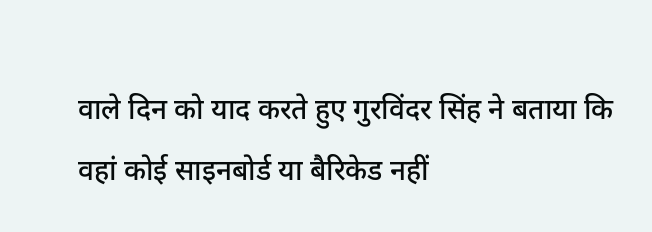वाले दिन को याद करते हुए गुरविंदर सिंह ने बताया कि वहां कोई साइनबोर्ड या बैरिकेड नहीं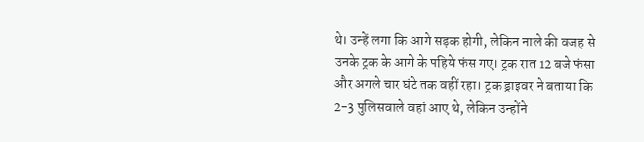थे। उन्हें लगा कि आगे सड़क होगी, लेकिन नाले की वजह से उनके ट्रक के आगे के पहिये फंस गए। ट्रक रात 12 बजे फंसा और अगले चार घंटे तक वहीं रहा। ट्रक ड्राइवर ने बताया कि 2-3 पुलिसवाले वहां आए थे, लेकिन उन्होंने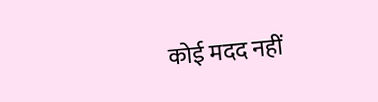कोई मदद नहीं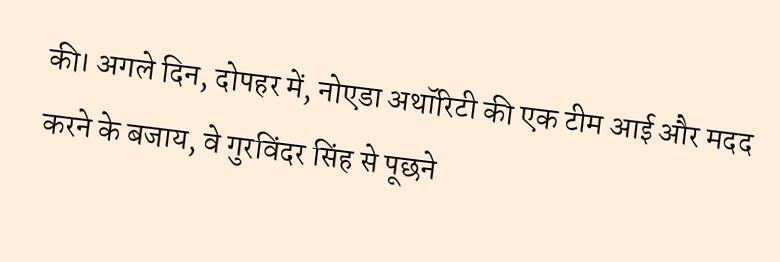की। अगले दिन, दोपहर में, नोएडा अथॉरिटी की एक टीम आई और मदद करने के बजाय, वे गुरविंदर सिंह से पूछने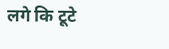लगे कि टूटे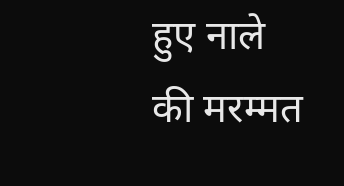हुए नाले की मरम्मत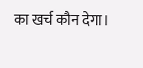का खर्च कौन देगा।